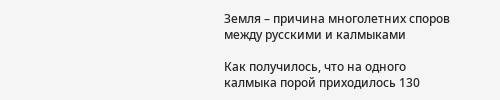Земля – причина многолетних споров между русскими и калмыками

Как получилось, что на одного калмыка порой приходилось 130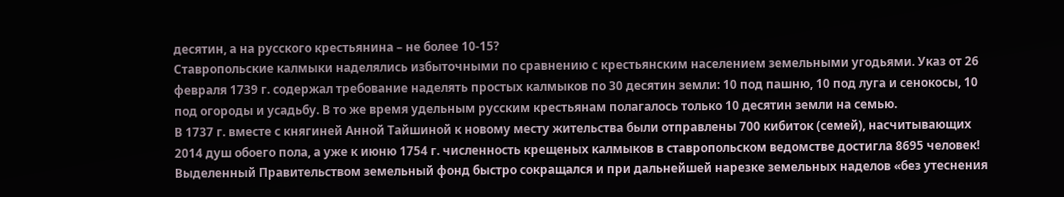десятин, а на русского крестьянина – не более 10-15?
Ставропольские калмыки наделялись избыточными по сравнению с крестьянским населением земельными угодьями. Указ от 26 февраля 1739 г. содержал требование наделять простых калмыков по 30 десятин земли: 10 под пашню, 10 под луга и сенокосы, 10 под огороды и усадьбу. В то же время удельным русским крестьянам полагалось только 10 десятин земли на семью.
В 1737 г. вместе с княгиней Анной Тайшиной к новому месту жительства были отправлены 700 кибиток (семей), насчитывающих 2014 душ обоего пола, а уже к июню 1754 г. численность крещеных калмыков в ставропольском ведомстве достигла 8695 человек!
Выделенный Правительством земельный фонд быстро сокращался и при дальнейшей нарезке земельных наделов «без утеснения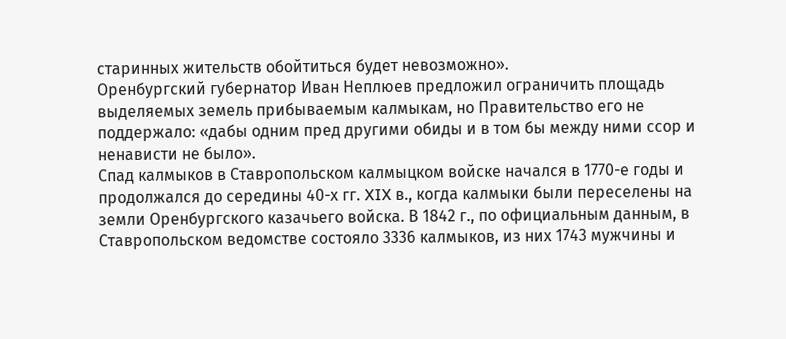старинных жительств обойтиться будет невозможно».
Оренбургский губернатор Иван Неплюев предложил ограничить площадь выделяемых земель прибываемым калмыкам, но Правительство его не поддержало: «дабы одним пред другими обиды и в том бы между ними ссор и ненависти не было».
Спад калмыков в Ставропольском калмыцком войске начался в 1770-е годы и продолжался до середины 40-х гг. XIX в., когда калмыки были переселены на земли Оренбургского казачьего войска. В 1842 г., по официальным данным, в Ставропольском ведомстве состояло 3336 калмыков, из них 1743 мужчины и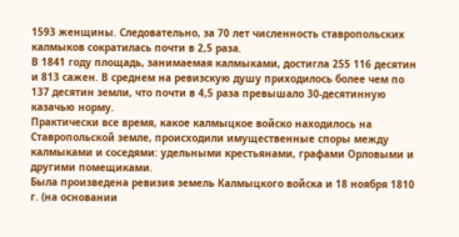1593 женщины. Следовательно, за 70 лет численность ставропольских калмыков сократилась почти в 2,5 раза.
В 1841 году площадь, занимаемая калмыками, достигла 255 116 десятин и 813 сажен. В среднем на ревизскую душу приходилось более чем по 137 десятин земли, что почти в 4,5 раза превышало 30-десятинную казачью норму.
Практически все время, какое калмыцкое войско находилось на Ставропольской земле, происходили имущественные споры между калмыками и соседями: удельными крестьянами, графами Орловыми и другими помещиками.
Была произведена ревизия земель Калмыцкого войска и 18 ноября 1810 г. (на основании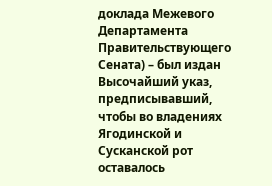доклада Межевого Департамента Правительствующего Сената) – был издан Высочайший указ, предписывавший, чтобы во владениях Ягодинской и Сусканской рот оставалось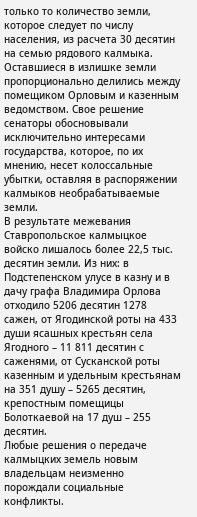только то количество земли, которое следует по числу населения, из расчета 30 десятин на семью рядового калмыка. Оставшиеся в излишке земли пропорционально делились между помещиком Орловым и казенным ведомством. Свое решение сенаторы обосновывали исключительно интересами государства, которое, по их мнению, несет колоссальные убытки, оставляя в распоряжении калмыков необрабатываемые земли.
В результате межевания Ставропольское калмыцкое войско лишалось более 22,5 тыс. десятин земли. Из них: в Подстепенском улусе в казну и в дачу графа Владимира Орлова отходило 5206 десятин 1278 сажен, от Ягодинской роты на 433 души ясашных крестьян села Ягодного – 11 811 десятин с саженями, от Сусканской роты казенным и удельным крестьянам на 351 душу – 5265 десятин, крепостным помещицы Болоткаевой на 17 душ – 255 десятин.
Любые решения о передаче калмыцких земель новым владельцам неизменно порождали социальные конфликты.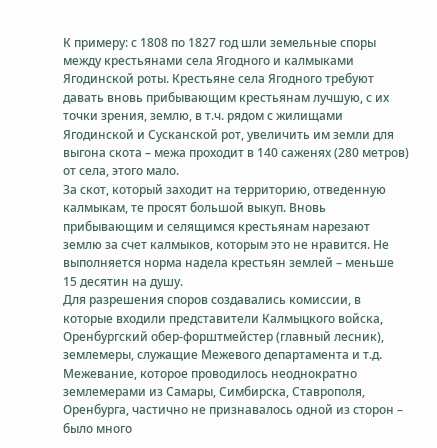К примеру: с 1808 по 1827 год шли земельные споры между крестьянами села Ягодного и калмыками Ягодинской роты. Крестьяне села Ягодного требуют давать вновь прибывающим крестьянам лучшую, с их точки зрения, землю, в т.ч. рядом с жилищами Ягодинской и Сусканской рот, увеличить им земли для выгона скота – межа проходит в 140 саженях (280 метров) от села, этого мало.
За скот, который заходит на территорию, отведенную калмыкам, те просят большой выкуп. Вновь прибывающим и селящимся крестьянам нарезают землю за счет калмыков, которым это не нравится. Не выполняется норма надела крестьян землей – меньше 15 десятин на душу.
Для разрешения споров создавались комиссии, в которые входили представители Калмыцкого войска, Оренбургский обер-форштмейстер (главный лесник), землемеры, служащие Межевого департамента и т.д. Межевание, которое проводилось неоднократно землемерами из Самары, Симбирска, Ставрополя, Оренбурга, частично не признавалось одной из сторон – было много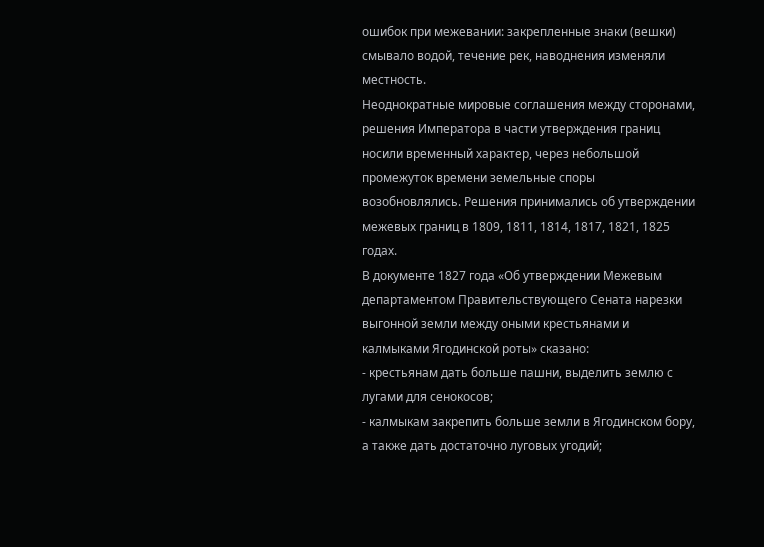ошибок при межевании: закрепленные знаки (вешки) смывало водой, течение рек, наводнения изменяли местность.
Неоднократные мировые соглашения между сторонами, решения Императора в части утверждения границ носили временный характер, через небольшой промежуток времени земельные споры возобновлялись. Решения принимались об утверждении межевых границ в 1809, 1811, 1814, 1817, 1821, 1825 годах.
В документе 1827 года «Об утверждении Межевым департаментом Правительствующего Сената нарезки выгонной земли между оными крестьянами и калмыками Ягодинской роты» сказано:
- крестьянам дать больше пашни, выделить землю с лугами для сенокосов;
- калмыкам закрепить больше земли в Ягодинском бору, а также дать достаточно луговых угодий;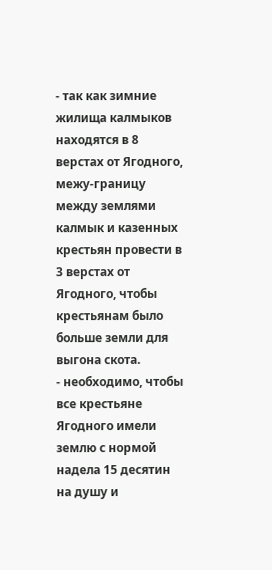- так как зимние жилища калмыков находятся в 8 верстах от Ягодного, межу-границу между землями калмык и казенных крестьян провести в 3 верстах от Ягодного, чтобы крестьянам было больше земли для выгона скота.
- необходимо, чтобы все крестьяне Ягодного имели землю с нормой надела 15 десятин на душу и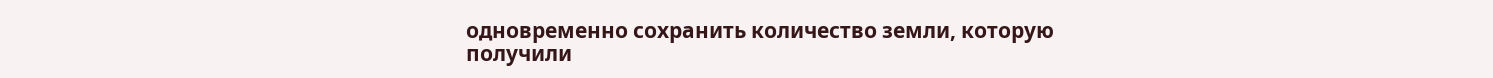одновременно сохранить количество земли, которую получили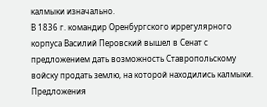калмыки изначально.
В 1836 г. командир Оренбургского иррегулярного корпуса Василий Перовский вышел в Сенат с предложением дать возможность Ставропольскому войску продать землю, на которой находились калмыки. Предложения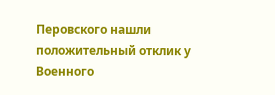Перовского нашли положительный отклик у Военного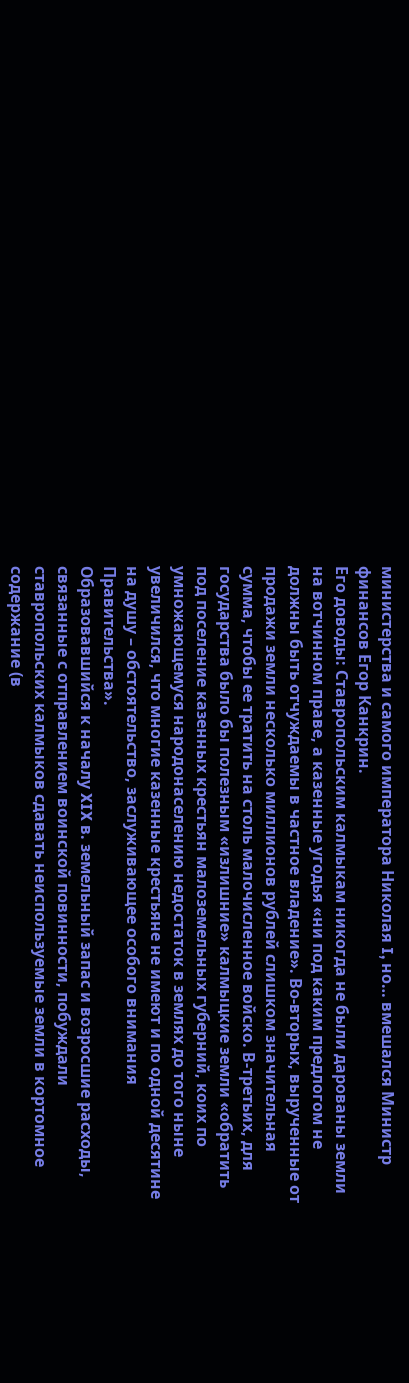министерства и самого императора Николая I, но… вмешался Министр финансов Егор Канкрин.
Его доводы: Ставропольским калмыкам никогда не были дарованы земли на вотчинном праве, а казенные угодья «ни под каким предлогом не должны быть отчуждаемы в частное владение». Во-вторых, вырученные от продажи земли несколько миллионов рублей слишком значительная сумма, чтобы ее тратить на столь малочисленное войско. В-третьих, для государства было бы полезным «излишние» калмыцкие земли «обратить под поселение казенных крестьян малоземельных губерний, коих по умножающемуся народонаселению недостаток в землях до того ныне увеличился, что многие казенные крестьяне не имеют и по одной десятине на душу – обстоятельство, заслуживающее особого внимания Правительства».
Образовавшийся к началу XIX в. земельный запас и возросшие расходы, связанные с отправлением воинской повинности, побуждали ставропольских калмыков сдавать неиспользуемые земли в кортомное содержание (в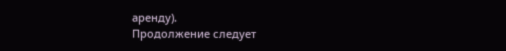аренду).
Продолжение следует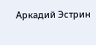Аркадий Эстрин